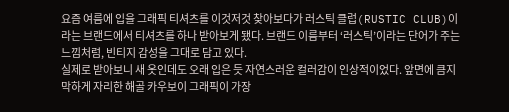요즘 여름에 입을 그래픽 티셔츠를 이것저것 찾아보다가 러스틱 클럽(RUSTIC CLUB)이라는 브랜드에서 티셔츠를 하나 받아보게 됐다. 브랜드 이름부터 ‘러스틱’이라는 단어가 주는 느낌처럼, 빈티지 감성을 그대로 담고 있다.
실제로 받아보니 새 옷인데도 오래 입은 듯 자연스러운 컬러감이 인상적이었다. 앞면에 큼지막하게 자리한 해골 카우보이 그래픽이 가장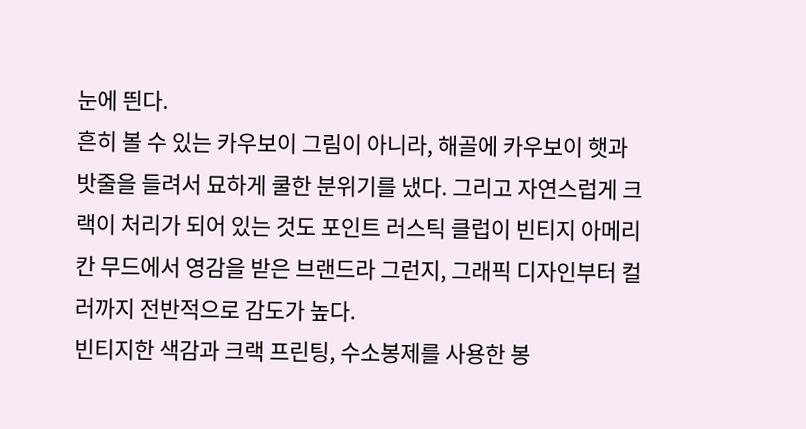눈에 띈다.
흔히 볼 수 있는 카우보이 그림이 아니라, 해골에 카우보이 햇과 밧줄을 들려서 묘하게 쿨한 분위기를 냈다. 그리고 자연스럽게 크랙이 처리가 되어 있는 것도 포인트 러스틱 클럽이 빈티지 아메리칸 무드에서 영감을 받은 브랜드라 그런지, 그래픽 디자인부터 컬러까지 전반적으로 감도가 높다.
빈티지한 색감과 크랙 프린팅, 수소봉제를 사용한 봉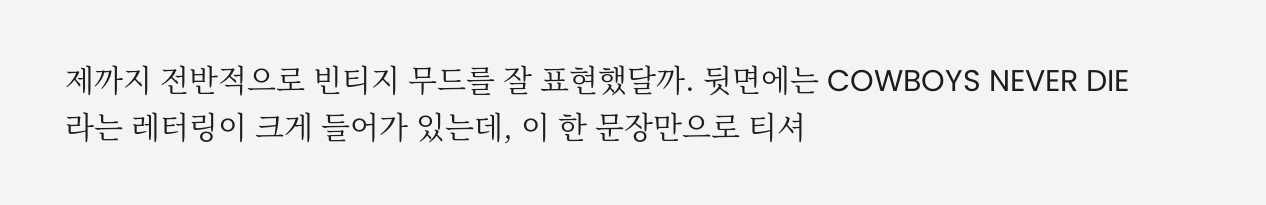제까지 전반적으로 빈티지 무드를 잘 표현했달까. 뒷면에는 COWBOYS NEVER DIE라는 레터링이 크게 들어가 있는데, 이 한 문장만으로 티셔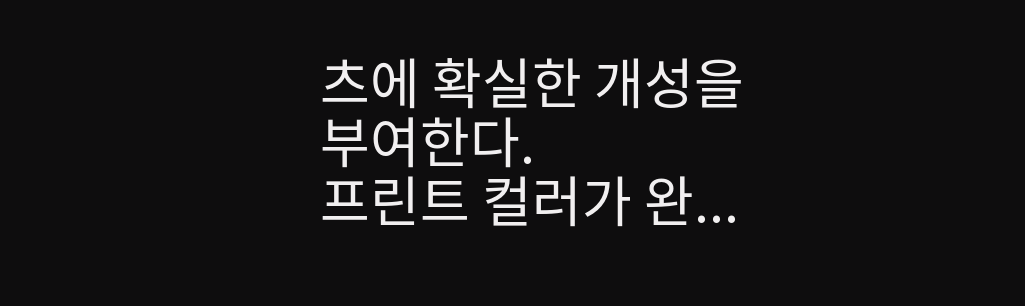츠에 확실한 개성을 부여한다.
프린트 컬러가 완...